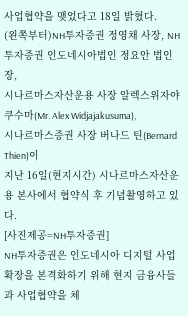사업협약을 맺었다고 18일 밝혔다.
(왼쪽부터)NH투자증권 정영채 사장, NH투자증권 인도네시아법인 정요안 법인장,
시나르마스자산운용 사장 알렉스위자야쿠수마(Mr. Alex Widjajakusuma),
시나르마스증권 사장 버나드 틴(Bernard Thien)이
지난 16일(현지시간) 시나르마스자산운용 본사에서 협약식 후 기념촬영하고 있다.
[사진제공=NH투자증권]
NH투자증권은 인도네시아 디지털 사업 확장을 본격화하기 위해 현지 금융사들과 사업협약을 체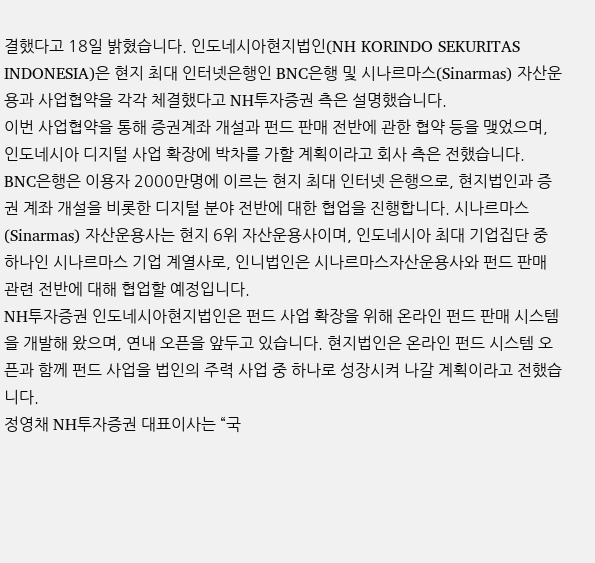결했다고 18일 밝혔습니다. 인도네시아현지법인(NH KORINDO SEKURITAS INDONESIA)은 현지 최대 인터넷은행인 BNC은행 및 시나르마스(Sinarmas) 자산운용과 사업협약을 각각 체결했다고 NH투자증권 측은 설명했습니다.
이번 사업협약을 통해 증권계좌 개설과 펀드 판매 전반에 관한 협약 등을 맺었으며, 인도네시아 디지털 사업 확장에 박차를 가할 계획이라고 회사 측은 전했습니다.
BNC은행은 이용자 2000만명에 이르는 현지 최대 인터넷 은행으로, 현지법인과 증권 계좌 개설을 비롯한 디지털 분야 전반에 대한 협업을 진행합니다. 시나르마스(Sinarmas) 자산운용사는 현지 6위 자산운용사이며, 인도네시아 최대 기업집단 중 하나인 시나르마스 기업 계열사로, 인니법인은 시나르마스자산운용사와 펀드 판매 관련 전반에 대해 협업할 예정입니다.
NH투자증권 인도네시아현지법인은 펀드 사업 확장을 위해 온라인 펀드 판매 시스템을 개발해 왔으며, 연내 오픈을 앞두고 있습니다. 현지법인은 온라인 펀드 시스템 오픈과 함께 펀드 사업을 법인의 주력 사업 중 하나로 성장시켜 나갈 계획이라고 전했습니다.
정영채 NH투자증권 대표이사는 “국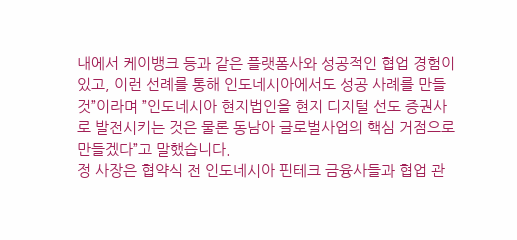내에서 케이뱅크 등과 같은 플랫폼사와 성공적인 협업 경험이 있고, 이런 선례를 통해 인도네시아에서도 성공 사례를 만들 것”이라며 ”인도네시아 현지법인을 현지 디지털 선도 증권사로 발전시키는 것은 물론 동남아 글로벌사업의 핵심 거점으로 만들겠다”고 말했습니다.
정 사장은 협약식 전 인도네시아 핀테크 금융사들과 협업 관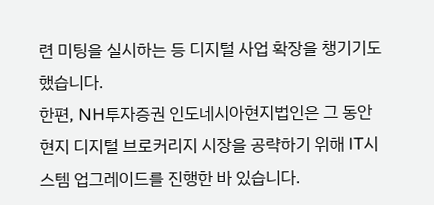련 미팅을 실시하는 등 디지털 사업 확장을 챙기기도 했습니다.
한편, NH투자증권 인도네시아현지법인은 그 동안 현지 디지털 브로커리지 시장을 공략하기 위해 IT시스템 업그레이드를 진행한 바 있습니다.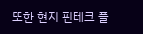또한 현지 핀테크 플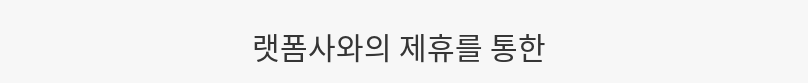랫폼사와의 제휴를 통한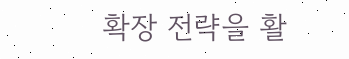확장 전략을 활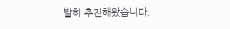발히 추진해왔습니다.